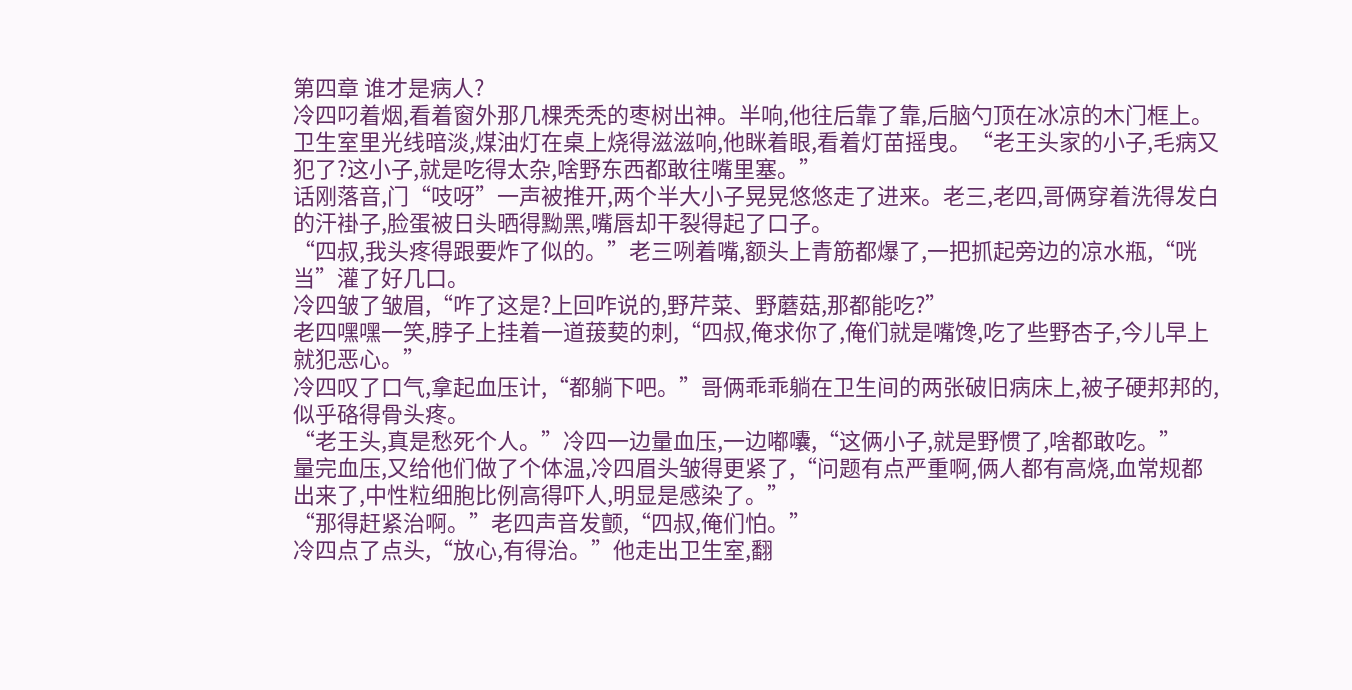第四章 谁才是病人?
冷四叼着烟,看着窗外那几棵秃秃的枣树出神。半响,他往后靠了靠,后脑勺顶在冰凉的木门框上。卫生室里光线暗淡,煤油灯在桌上烧得滋滋响,他眯着眼,看着灯苗摇曳。“老王头家的小子,毛病又犯了?这小子,就是吃得太杂,啥野东西都敢往嘴里塞。”
话刚落音,门“吱呀”一声被推开,两个半大小子晃晃悠悠走了进来。老三,老四,哥俩穿着洗得发白的汗褂子,脸蛋被日头晒得黝黑,嘴唇却干裂得起了口子。
“四叔,我头疼得跟要炸了似的。”老三咧着嘴,额头上青筋都爆了,一把抓起旁边的凉水瓶,“咣当”灌了好几口。
冷四皱了皱眉,“咋了这是?上回咋说的,野芹菜、野蘑菇,那都能吃?”
老四嘿嘿一笑,脖子上挂着一道菝葜的刺,“四叔,俺求你了,俺们就是嘴馋,吃了些野杏子,今儿早上就犯恶心。”
冷四叹了口气,拿起血压计,“都躺下吧。”哥俩乖乖躺在卫生间的两张破旧病床上,被子硬邦邦的,似乎硌得骨头疼。
“老王头,真是愁死个人。”冷四一边量血压,一边嘟囔,“这俩小子,就是野惯了,啥都敢吃。”
量完血压,又给他们做了个体温,冷四眉头皱得更紧了,“问题有点严重啊,俩人都有高烧,血常规都出来了,中性粒细胞比例高得吓人,明显是感染了。”
“那得赶紧治啊。”老四声音发颤,“四叔,俺们怕。”
冷四点了点头,“放心,有得治。”他走出卫生室,翻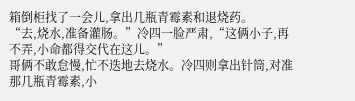箱倒柜找了一会儿,拿出几瓶青霉素和退烧药。
“去,烧水,准备灌肠。”冷四一脸严肃,“这俩小子,再不弄,小命都得交代在这儿。”
哥俩不敢怠慢,忙不迭地去烧水。冷四则拿出针筒,对准那几瓶青霉素,小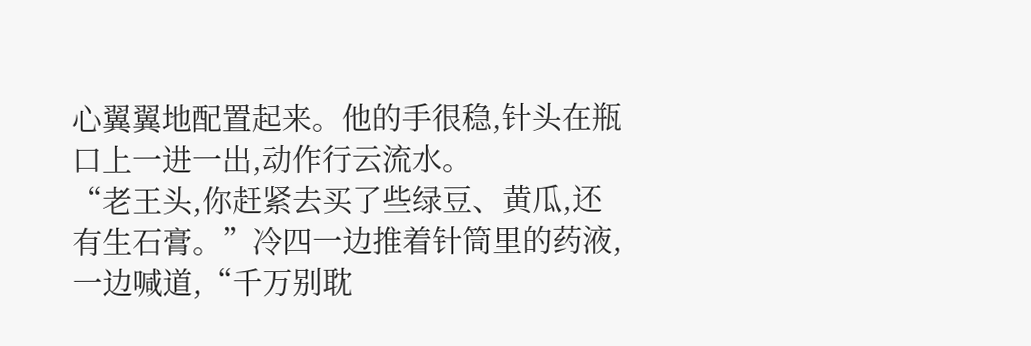心翼翼地配置起来。他的手很稳,针头在瓶口上一进一出,动作行云流水。
“老王头,你赶紧去买了些绿豆、黄瓜,还有生石膏。”冷四一边推着针筒里的药液,一边喊道,“千万别耽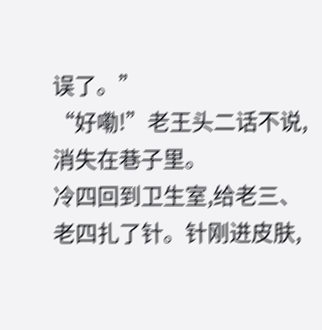误了。”
“好嘞!”老王头二话不说,消失在巷子里。
冷四回到卫生室,给老三、老四扎了针。针刚进皮肤,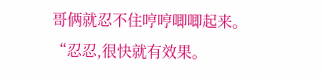哥俩就忍不住哼哼唧唧起来。
“忍忍,很快就有效果。